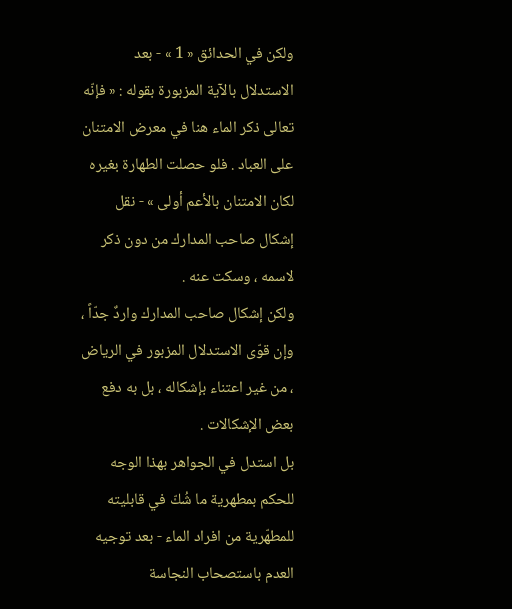ولكن في الحدائق « 1 » - بعد الاستدلال بالآية المزبورة بقوله : « فإنّه تعالى ذكر الماء هنا في معرض الامتنان على العباد . فلو حصلت الطهارة بغيره لكان الامتنان بالأعم أولى » - نقل إشكال صاحب المدارك من دون ذكر لاسمه ، وسكت عنه .
ولكن إشكال صاحب المدارك واردٌ جدّاً ، وإن قوّى الاستدلال المزبور في الرياض ، من غير اعتناء بإشكاله ، بل به دفع بعض الإشكالات .
بل استدل في الجواهر بهذا الوجه للحكم بمطهرية ما شُكّ في قابليته للمطهّرية من افراد الماء - بعد توجيه العدم باستصحاب النجاسة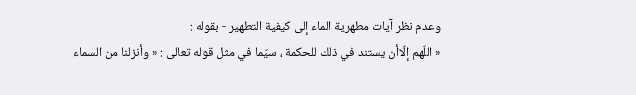وعدم نظر آيات مطهرية الماء إلى كيفية التطهير - بقوله :
« اللّهم إلّاأن يستند في ذلك للحكمة ، سيّما في مثل قوله تعالى : « وأنزلنا من السماء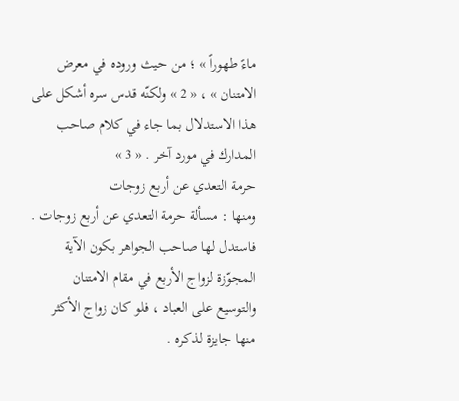ماءً طهوراً » ؛ من حيث وروده في معرض الامتنان » ، « 2 » ولكنّه قدس سره أشكل على هذا الاستدلال بما جاء في كلام صاحب المدارك في مورد آخر . « 3 »
حرمة التعدي عن أربع زوجات
ومنها : مسألة حرمة التعدي عن أربع زوجات .
فاستدل لها صاحب الجواهر بكون الآية المجوّزة لزواج الأربع في مقام الامتنان والتوسيع على العباد ، فلو كان زواج الأكثر منها جايزة لذكره .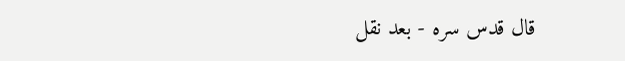قال قدس سره - بعد نقل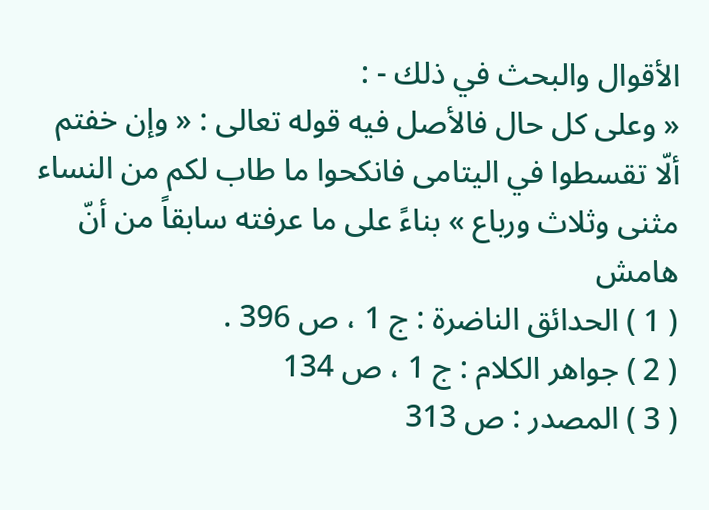الأقوال والبحث في ذلك - :
« وعلى كل حال فالأصل فيه قوله تعالى : « وإن خفتم ألّا تقسطوا في اليتامى فانكحوا ما طاب لكم من النساء مثنى وثلاث ورباع » بناءً على ما عرفته سابقاً من أنّ
هامش
( 1 ) الحدائق الناضرة : ج 1 ، ص 396 .
( 2 ) جواهر الكلام : ج 1 ، ص 134
( 3 ) المصدر : ص 313